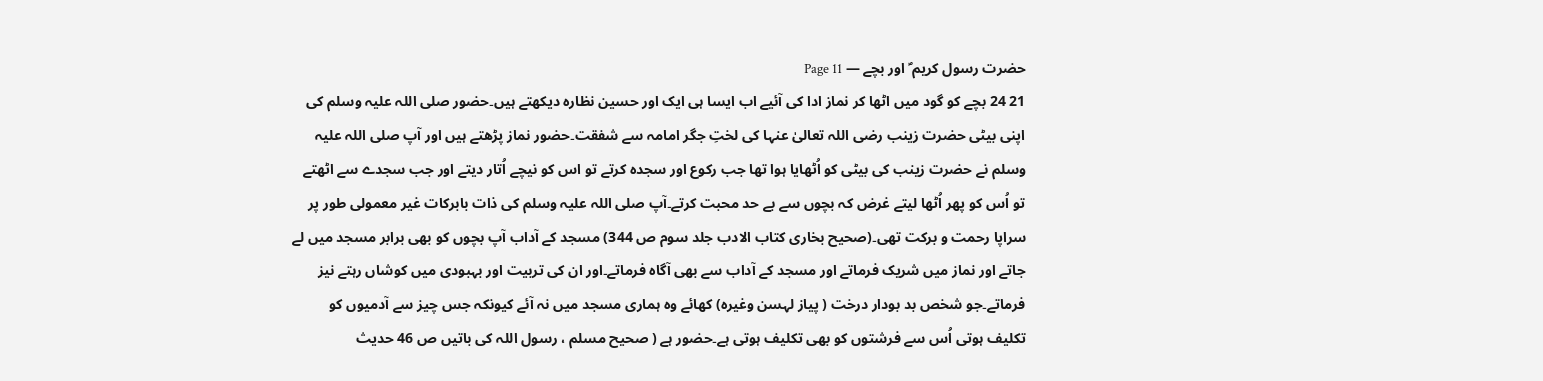حضرت رسول کریم ؐ اور بچے — Page 11
21 24 بچے کو گود میں اٹھا کر نماز ادا کی آئیے اب ایسا ہی ایک اور حسین نظارہ دیکھتے ہیں۔حضور صلی اللہ علیہ وسلم کی اپنی بیٹی حضرت زینب رضی اللہ تعالیٰ عنہا کی لختِ جگر امامہ سے شفقت۔حضور نماز پڑھتے ہیں اور آپ صلی اللہ علیہ وسلم نے حضرت زینب کی بیٹی کو اُٹھایا ہوا تھا جب رکوع اور سجدہ کرتے تو اس کو نیچے اُتار دیتے اور جب سجدے سے اٹھتے تو اُس کو پھر اُٹھا لیتے غرض کہ بچوں سے بے حد محبت کرتے۔آپ صلی اللہ علیہ وسلم کی ذات بابرکات غیر معمولی طور پر سراپا رحمت و برکت تھی۔(صحیح بخاری کتاب الادب جلد سوم ص 344) مسجد کے آداب آپ بچوں کو بھی برابر مسجد میں لے جاتے اور نماز میں شریک فرماتے اور مسجد کے آداب سے بھی آگاہ فرماتے۔اور ان کی تربیت اور بہبودی میں کوشاں رہتے نیز فرماتے۔جو شخص بد بودار درخت ( پیاز لہسن وغیرہ) کھائے وہ ہماری مسجد میں نہ آئے کیونکہ جس چیز سے آدمیوں کو تکلیف ہوتی اُس سے فرشتوں کو بھی تکلیف ہوتی ہے۔حضور ہے ( صحیح مسلم ، رسول اللہ کی باتیں ص 46 حدیث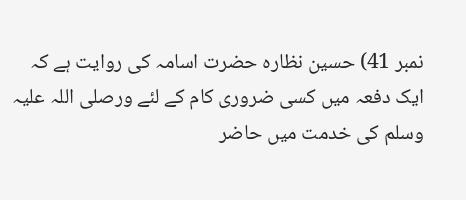نمبر 41) حسین نظارہ حضرت اسامہ کی روایت ہے کہ ایک دفعہ میں کسی ضروری کام کے لئے ورصلی اللہ علیہ وسلم کی خدمت میں حاضر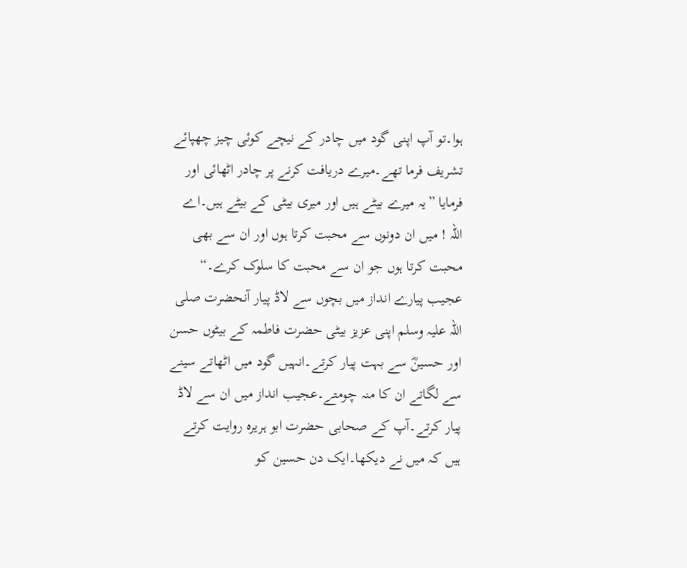ہوا۔تو آپ اپنی گود میں چادر کے نیچے کوئی چیز چھپائے تشریف فرما تھے۔میرے دریافت کرنے پر چادر اٹھائی اور فرمایا ”یہ میرے بیٹے ہیں اور میری بیٹی کے بیٹے ہیں۔اے اللہ ! میں ان دونوں سے محبت کرتا ہوں اور ان سے بھی محبت کرتا ہوں جو ان سے محبت کا سلوک کرے۔“ عجیب پیارے انداز میں بچوں سے لاڈ پیار آنحضرت صلی اللہ علیہ وسلم اپنی عزیز بیٹی حضرت فاطمہ کے بیٹوں حسن اور حسینؓ سے بہت پیار کرتے۔انہیں گود میں اٹھاتے سینے سے لگاتے ان کا منہ چومتے۔عجیب انداز میں ان سے لاڈ پیار کرتے۔آپ کے صحابی حضرت ابو ہریرہ روایت کرتے ہیں کہ میں نے دیکھا۔ایک دن حسین کو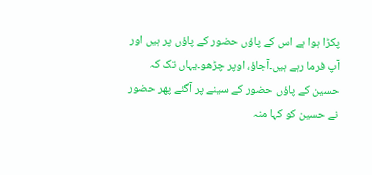پکڑا ہوا ہے اس کے پاؤں حضور کے پاؤں پر ہیں اور آپ فرما رہے ہیں۔آجاؤ، اوپر چڑھو۔یہاں تک کہ حسین کے پاؤں حضور کے سینے پر آگئے پھر حضور نے حسین کو کہا منہ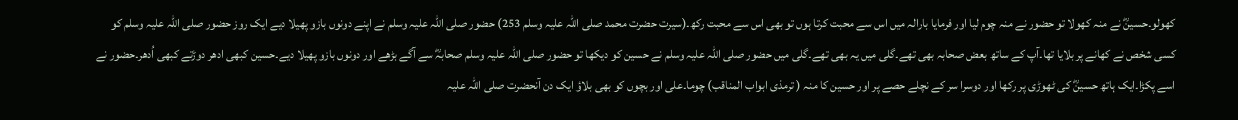کھولو۔حسینؓ نے منہ کھولا تو حضور نے منہ چوم لیا اور فرمایا بارالہ میں اس سے محبت کرتا ہوں تو بھی اس سے محبت رکھ۔(سیرت حضرت محمد صلی اللہ علیہ وسلم 253) حضور صلی اللہ علیہ وسلم نے اپنے دونوں بازو پھیلا دیے ایک روز حضور صلی اللہ علیہ وسلم کو کسی شخص نے کھانے پر بلایا تھا۔آپ کے ساتھ بعض صحابہ بھی تھے۔گلی میں یہ بھی تھے۔گلی میں حضور صلی اللہ علیہ وسلم نے حسین کو دیکھا تو حضور صلی اللہ علیہ وسلم صحابہؓ سے آگے بڑھے اور دونوں بازو پھیلا دیے۔حسین کبھی ادھر دوڑتے کبھی اُدھر۔حضور نے اسے پکڑا۔ایک ہاتھ حسینؓ کی ٹھوڑی پر رکھا اور دوسرا سر کے نچلے حصے پر اور حسین کا منہ ( ترمذی ابواب المناقب) چوما۔علی اور بچوں کو بھی بلاؤ ایک دن آنحضرت صلی اللہ علیہ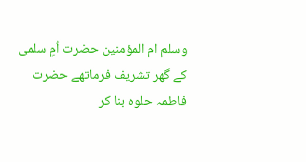وسلم ام المؤمنین حضرت اُمِ سلمی کے گھر تشریف فرماتھے حضرت فاطمہ حلوہ بنا کر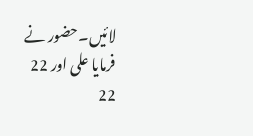لائیں۔حضور نے فرمایا علی اور 22 22